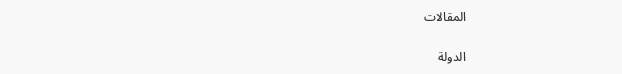المقالات

الدولة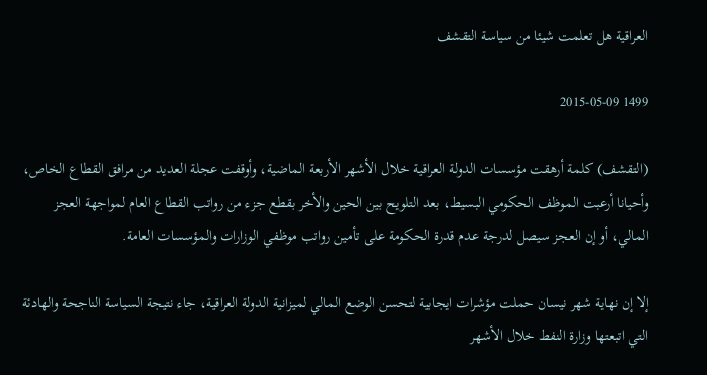العراقية هل تعلمت شيئا من سياسة التقشف

1499 2015-05-09

(التقشف) كلمة أرهقت مؤسسات الدولة العراقية خلال الأشهر الأربعة الماضية، وأوقفت عجلة العديد من مرافق القطاع الخاص، وأحيانا أرعبت الموظف الحكومي البسيط، بعد التلويح بين الحين والأخر بقطع جزء من رواتب القطاع العام لمواجهة العجز المالي، أو إن العجز سيصل لدرجة عدم قدرة الحكومة على تأمين رواتب موظفي الوزارات والمؤسسات العامة.

إلا إن نهاية شهر نيسان حملت مؤشرات ايجابية لتحسن الوضع المالي لميزانية الدولة العراقية، جاء نتيجة السياسة الناجحة والهادئة التي اتبعتها وزارة النفط خلال الأشهر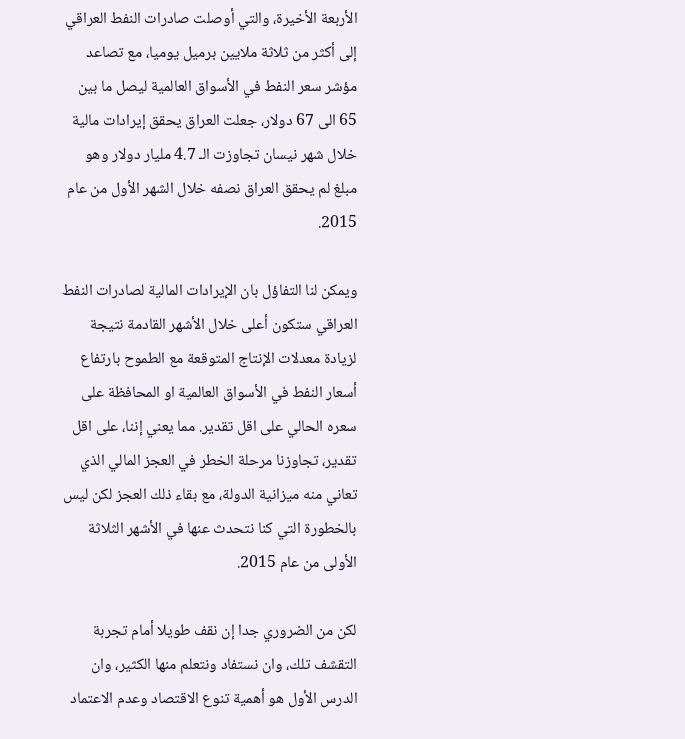الأربعة الأخيرة، والتي أوصلت صادرات النفط العراقي إلى أكثر من ثلاثة ملايين برميل يوميا، مع تصاعد مؤشر سعر النفط في الأسواق العالمية ليصل ما بين 65 الى 67 دولار، جعلت العراق يحقق إيرادات مالية خلال شهر نيسان تجاوزت الـ 4.7 مليار دولار وهو مبلغ لم يحقق العراق نصفه خلال الشهر الأول من عام 2015.

ويمكن لنا التفاؤل بان الإيرادات المالية لصادرات النفط العراقي ستكون أعلى خلال الأشهر القادمة نتيجة لزيادة معدلات الإنتاج المتوقعة مع الطموح بارتفاع أسعار النفط في الأسواق العالمية او المحافظة على سعره الحالي على اقل تقدير. مما يعني إننا، على اقل تقدير، تجاوزنا مرحلة الخطر في العجز المالي الذي تعاني منه ميزانية الدولة، مع بقاء ذلك العجز لكن ليس بالخطورة التي كنا نتحدث عنها في الأشهر الثلاثة الأولى من عام 2015.

لكن من الضروري جدا إن نقف طويلا أمام تجربة التقشف تلك، وان نستفاد ونتعلم منها الكثير، وان الدرس الأول هو أهمية تنوع الاقتصاد وعدم الاعتماد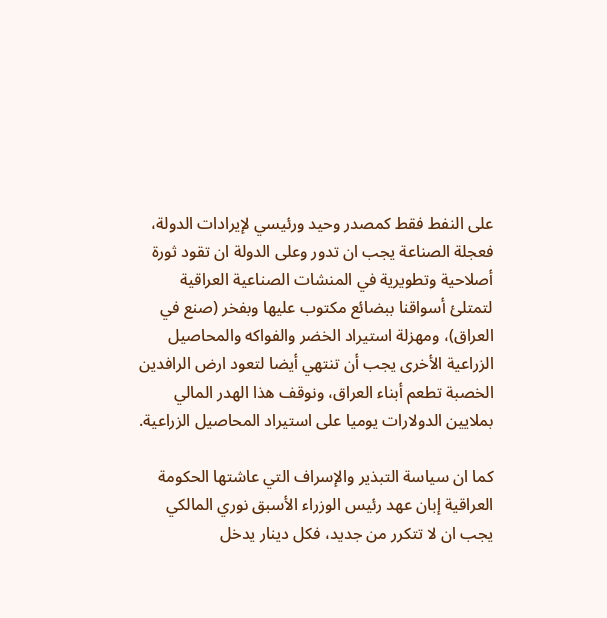على النفط فقط كمصدر وحيد ورئيسي لإيرادات الدولة، فعجلة الصناعة يجب ان تدور وعلى الدولة ان تقود ثورة أصلاحية وتطويرية في المنشات الصناعية العراقية لتمتلئ أسواقنا ببضائع مكتوب عليها وبفخر (صنع في العراق)، ومهزلة استيراد الخضر والفواكه والمحاصيل الزراعية الأخرى يجب أن تنتهي أيضا لتعود ارض الرافدين الخصبة تطعم أبناء العراق، ونوقف هذا الهدر المالي بملايين الدولارات يوميا على استيراد المحاصيل الزراعية.

كما ان سياسة التبذير والإسراف التي عاشتها الحكومة العراقية إبان عهد رئيس الوزراء الأسبق نوري المالكي يجب ان لا تتكرر من جديد، فكل دينار يدخل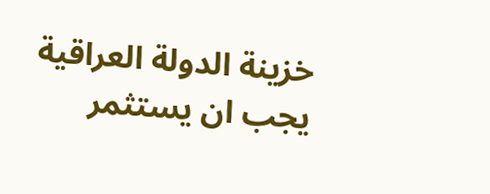خزينة الدولة العراقية يجب ان يستثمر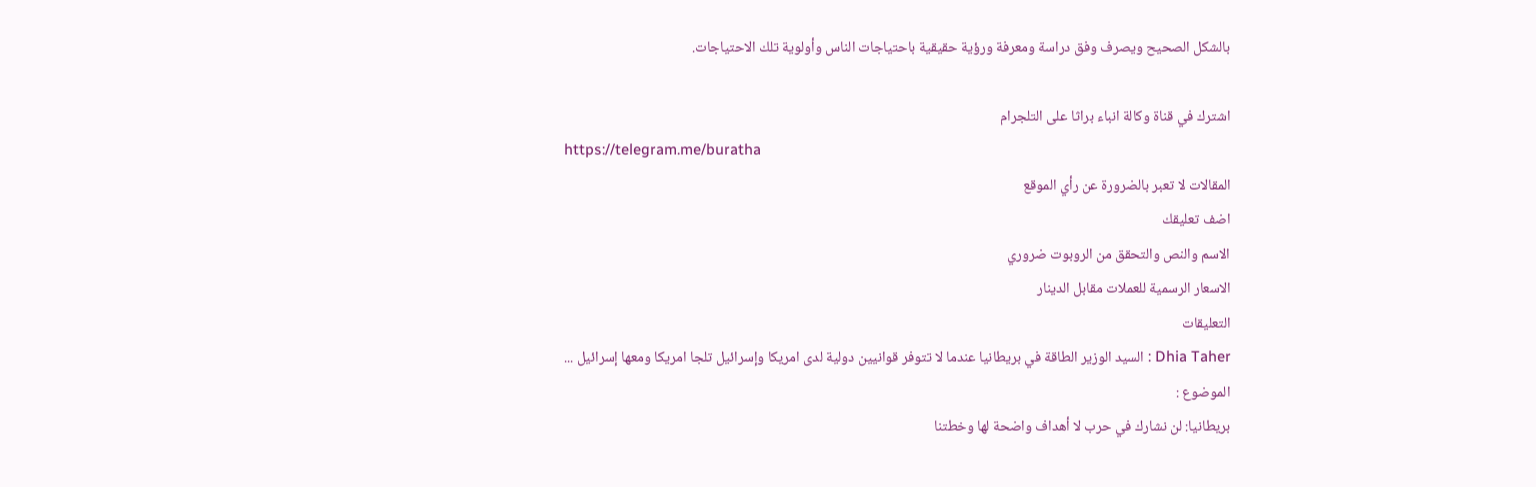بالشكل الصحيح ويصرف وفق دراسة ومعرفة ورؤية حقيقية باحتياجات الناس وأولوية تلك الاحتياجات.

اشترك في قناة وكالة انباء براثا على التلجرام
https://telegram.me/buratha
المقالات لا تعبر بالضرورة عن رأي الموقع
اضف تعليقك
الاسم والنص والتحقق من الروبوت ضروري
الاسعار الرسمية للعملات مقابل الدينار
التعليقات
Dhia Taher : السيد الوزير الطاقة في بريطانيا عندما لا تتوفر قوانيين دولية لدى امريكا وإسرائيل تلجا امريكا ومعھا إسرائيل ...
الموضوع :
بريطانيا: لن نشارك في حرب لا أهداف واضحة لها وخطتنا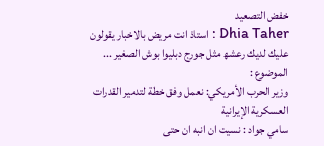خفض التصعيد
Dhia Taher : استاذ انت مريض بالاخبار يقولون عليك لديك رعشھ مثل جورج دبليوا بوش الصغير ...
الموضوع :
وزير الحرب الأمريكي: نعمل وفق خطة لتدمير القدرات العسكرية الإيرانية
سامي جواد : نسيت ان انبه ان حتى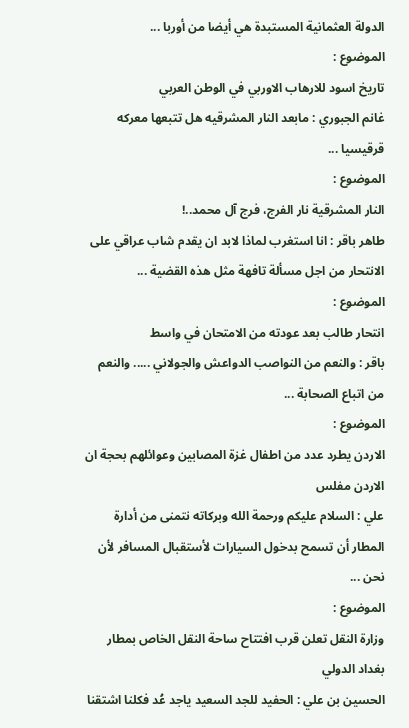الدولة العثمانية المستبدة هي أيضا من أوربا ...
الموضوع :
تاريخ اسود للارهاب الاوربي في الوطن العربي
غانم الجبوري : مابعد النار المشرقيه هل تتبعها معركه قرقيسيا ...
الموضوع :
النار المشرقية نار الفرج، فرج آل محمد..!
طاهر باقر : انا استغرب لماذا لابد ان يقدم شاب عراقي على الانتحار من اجل مسألة تافهة مثل هذه القضية ...
الموضوع :
انتحار طالب بعد عودته من الامتحان في واسط
باقر : والنعم من النواصب الدواعش والجولاني ..... والنعم من اتباع الصحابة ...
الموضوع :
الاردن يطرد عدد من اطفال غزة المصابين وعوائلهم بحجة ان الاردن مفلس
علي : السلام عليكم ورحمة الله وبركاته نتمنى من أدارة المطار أن تسمح بدخول السيارات لأستقبال المسافر لأن نحن ...
الموضوع :
وزارة النقل تعلن قرب افتتاح ساحة النقل الخاص بمطار بغداد الدولي
الحسين بن علي : الحفيد للجد السعيد ياجد عُد فكلنا اشتقنا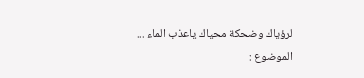لرؤياك وضحكة محياك ياعذب الماء ...
الموضوع :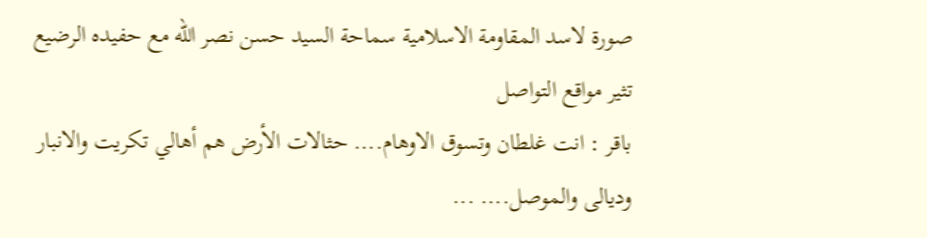صورة لاسد المقاومة الاسلامية سماحة السيد حسن نصر الله مع حفيده الرضيع تثير مواقع التواصل
باقر : انت غلطان وتسوق الاوهام.... حثالات الأرض هم أهالي تكريت والانبار وديالى والموصل.... ...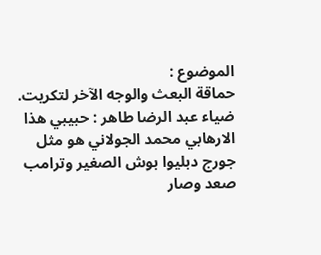الموضوع :
حماقة البعث والوجه الآخر لتكريت.
ضياء عبد الرضا طاهر : حبيبي ھذا الارھابي محمد الجولاني ھو مثل جورج دبليوا بوش الصغير وترامب صعد وصار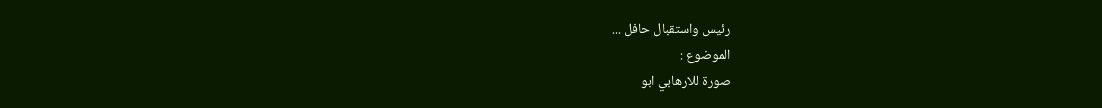رئيس واستقبال حافل ...
الموضوع :
صورة للارهابي ابو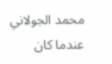محمد الجولاني عندما كان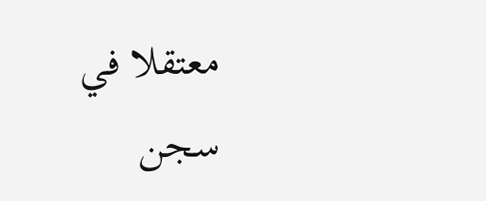معتقلا في سجن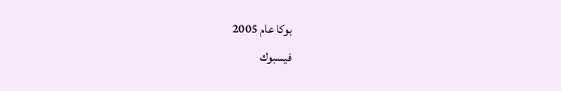بوكا عام 2005
فيسبوك